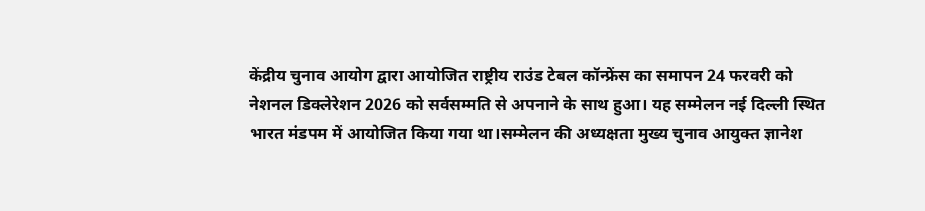केंद्रीय चुनाव आयोग द्वारा आयोजित राष्ट्रीय राउंड टेबल कॉन्फ्रेंस का समापन 24 फरवरी को नेशनल डिक्लेरेशन 2026 को सर्वसम्मति से अपनाने के साथ हुआ। यह सम्मेलन नई दिल्ली स्थित भारत मंडपम में आयोजित किया गया था।सम्मेलन की अध्यक्षता मुख्य चुनाव आयुक्त ज्ञानेश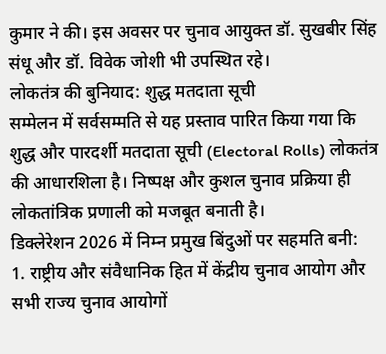कुमार ने की। इस अवसर पर चुनाव आयुक्त डॉ. सुखबीर सिंह संधू और डॉ. विवेक जोशी भी उपस्थित रहे।
लोकतंत्र की बुनियाद: शुद्ध मतदाता सूची
सम्मेलन में सर्वसम्मति से यह प्रस्ताव पारित किया गया कि शुद्ध और पारदर्शी मतदाता सूची (Electoral Rolls) लोकतंत्र की आधारशिला है। निष्पक्ष और कुशल चुनाव प्रक्रिया ही लोकतांत्रिक प्रणाली को मजबूत बनाती है।
डिक्लेरेशन 2026 में निम्न प्रमुख बिंदुओं पर सहमति बनी:
1. राष्ट्रीय और संवैधानिक हित में केंद्रीय चुनाव आयोग और सभी राज्य चुनाव आयोगों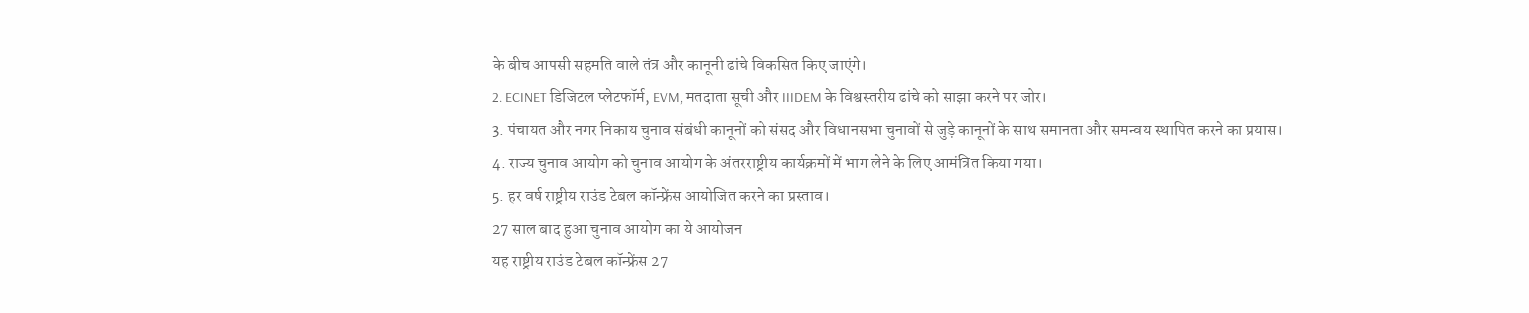के बीच आपसी सहमति वाले तंत्र और कानूनी ढांचे विकसित किए जाएंगे।
2. ECINET डिजिटल प्लेटफॉर्म, EVM, मतदाता सूची और IIIDEM के विश्वस्तरीय ढांचे को साझा करने पर जोर।
3. पंचायत और नगर निकाय चुनाव संबंधी कानूनों को संसद और विधानसभा चुनावों से जुड़े कानूनों के साथ समानता और समन्वय स्थापित करने का प्रयास।
4. राज्य चुनाव आयोग को चुनाव आयोग के अंतरराष्ट्रीय कार्यक्रमों में भाग लेने के लिए आमंत्रित किया गया।
5. हर वर्ष राष्ट्रीय राउंड टेबल कॉन्फ्रेंस आयोजित करने का प्रस्ताव।
27 साल बाद हुआ चुनाव आयोग का ये आयोजन
यह राष्ट्रीय राउंड टेबल कॉन्फ्रेंस 27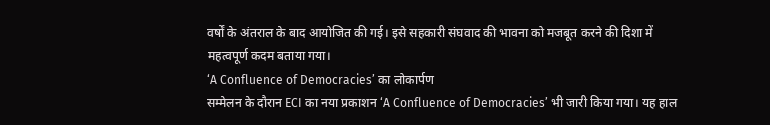वर्षों के अंतराल के बाद आयोजित की गई। इसे सहकारी संघवाद की भावना को मजबूत करने की दिशा में महत्वपूर्ण कदम बताया गया।
‘A Confluence of Democracies’ का लोकार्पण
सम्मेलन के दौरान ECI का नया प्रकाशन ‘A Confluence of Democracies’ भी जारी किया गया। यह हाल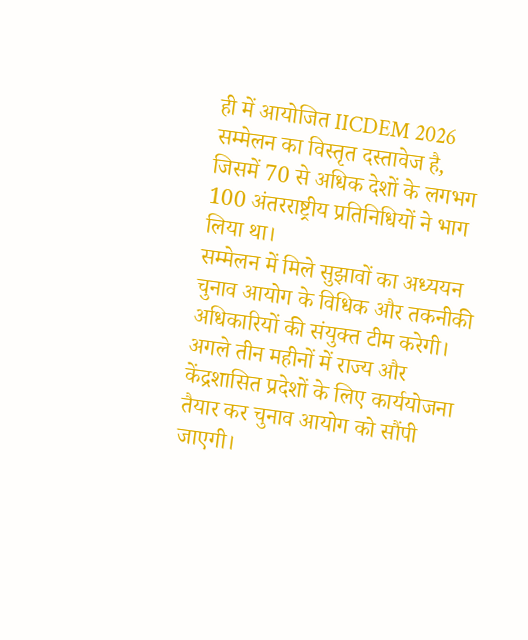ही में आयोजित IICDEM 2026 सम्मेलन का विस्तृत दस्तावेज है, जिसमें 70 से अधिक देशों के लगभग 100 अंतरराष्ट्रीय प्रतिनिधियों ने भाग लिया था।
सम्मेलन में मिले सुझावों का अध्ययन चुनाव आयोग के विधिक और तकनीकी अधिकारियों की संयुक्त टीम करेगी। अगले तीन महीनों में राज्य और केंद्रशासित प्रदेशों के लिए कार्ययोजना तैयार कर चुनाव आयोग को सौंपी जाएगी।